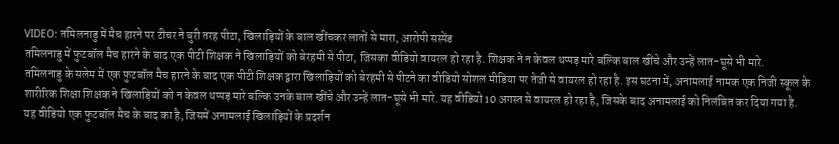VIDEO: तमिलनाडु में मैच हारने पर टीचर ने बुरी तरह पीटा, खिलाड़ियों के बाल खींचकर लातों से मारा, आरोपी सस्पेंड
तमिलनाडु में फुटबॉल मैच हारने के बाद एक पीटी शिक्षक ने खिलाड़ियों को बेरहमी से पीटा, जिसका वीडियो वायरल हो रहा है. शिक्षक ने न केवल थप्पड़ मारे बल्कि बाल खींचे और उन्हें लात-घूसे भी मारे.
तमिलनाडु के सलेम में एक फुटबॉल मैच हारने के बाद एक पीटी शिक्षक द्वारा खिलाड़ियों को बेरहमी से पीटने का वीडियो सोशल मीडिया पर तेजी से वायरल हो रहा है. इस घटना में, अनामलाई नामक एक निजी स्कूल के शारीरिक शिक्षा शिक्षक ने खिलाड़ियों को न केवल थप्पड़ मारे बल्कि उनके बाल खींचे और उन्हें लात-घूसे भी मारे. यह वीडियो 10 अगस्त से वायरल हो रहा है, जिसके बाद अनामलाई को निलंबित कर दिया गया है.
यह वीडियो एक फुटबॉल मैच के बाद का है, जिसमें अनामलाई खिलाड़ियों के प्रदर्शन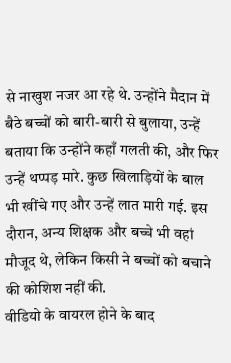से नाखुश नजर आ रहे थे. उन्होंने मैदान में बैठे बच्चों को बारी-बारी से बुलाया, उन्हें बताया कि उन्होंने कहाँ गलती की, और फिर उन्हें थप्पड़ मारे. कुछ खिलाड़ियों के बाल भी खींचे गए और उन्हें लात मारी गई. इस दौरान, अन्य शिक्षक और बच्चे भी वहां मौजूद थे, लेकिन किसी ने बच्चों को बचाने की कोशिश नहीं की.
वीडियो के वायरल होने के बाद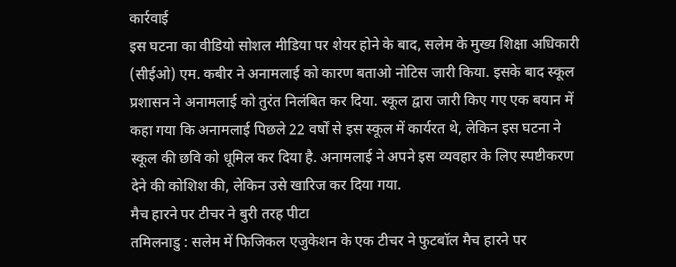कार्रवाई
इस घटना का वीडियो सोशल मीडिया पर शेयर होने के बाद, सलेम के मुख्य शिक्षा अधिकारी (सीईओ) एम. कबीर ने अनामलाई को कारण बताओ नोटिस जारी किया. इसके बाद स्कूल प्रशासन ने अनामलाई को तुरंत निलंबित कर दिया. स्कूल द्वारा जारी किए गए एक बयान में कहा गया कि अनामलाई पिछले 22 वर्षों से इस स्कूल में कार्यरत थे, लेकिन इस घटना ने स्कूल की छवि को धूमिल कर दिया है. अनामलाई ने अपने इस व्यवहार के लिए स्पष्टीकरण देने की कोशिश की, लेकिन उसे खारिज कर दिया गया.
मैच हारने पर टीचर ने बुरी तरह पीटा
तमिलनाडु : सलेम में फिजिकल एजुकेशन के एक टीचर ने फुटबॉल मैच हारने पर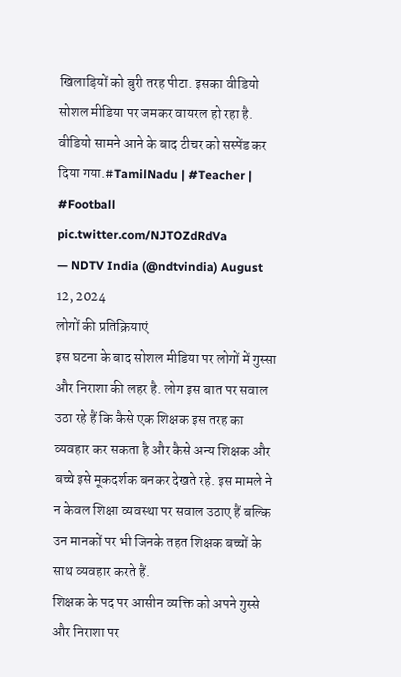खिलाड़ियों को बुरी तरह पीटा. इसका वीडियो सोशल मीडिया पर जमकर वायरल हो रहा है. वीडियो सामने आने के बाद टीचर को सस्पेंड कर दिया गया.#TamilNadu | #Teacher | #Football pic.twitter.com/NJTOZdRdVa
— NDTV India (@ndtvindia) August 12, 2024
लोगों की प्रतिक्रियाएं
इस घटना के बाद सोशल मीडिया पर लोगों में गुस्सा और निराशा की लहर है. लोग इस बात पर सवाल उठा रहे हैं कि कैसे एक शिक्षक इस तरह का व्यवहार कर सकता है और कैसे अन्य शिक्षक और बच्चे इसे मूकदर्शक बनकर देखते रहे. इस मामले ने न केवल शिक्षा व्यवस्था पर सवाल उठाए हैं बल्कि उन मानकों पर भी जिनके तहत शिक्षक बच्चों के साथ व्यवहार करते हैं.
शिक्षक के पद पर आसीन व्यक्ति को अपने गुस्से और निराशा पर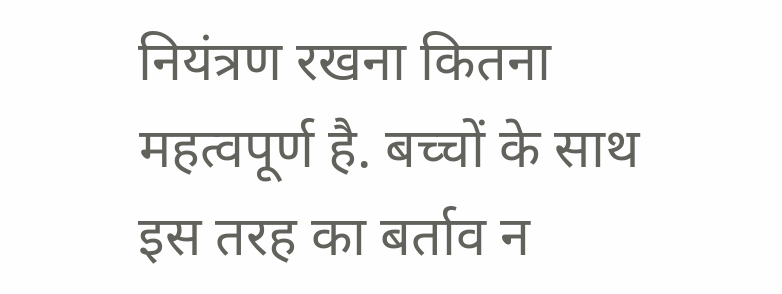नियंत्रण रखना कितना महत्वपूर्ण है. बच्चों के साथ इस तरह का बर्ताव न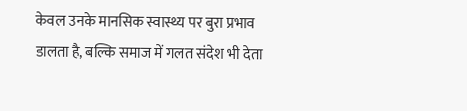केवल उनके मानसिक स्वास्थ्य पर बुरा प्रभाव डालता है, बल्कि समाज में गलत संदेश भी देता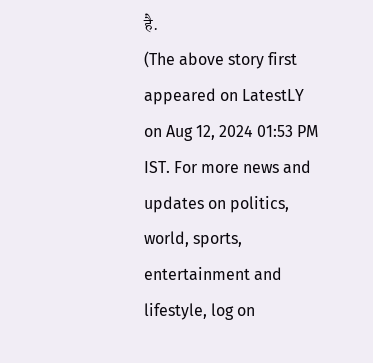है.
(The above story first appeared on LatestLY on Aug 12, 2024 01:53 PM IST. For more news and updates on politics, world, sports, entertainment and lifestyle, log on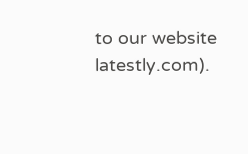to our website latestly.com).